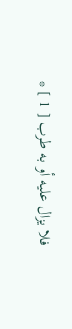فلا يزال عليه أو به طرب [ 1 ] *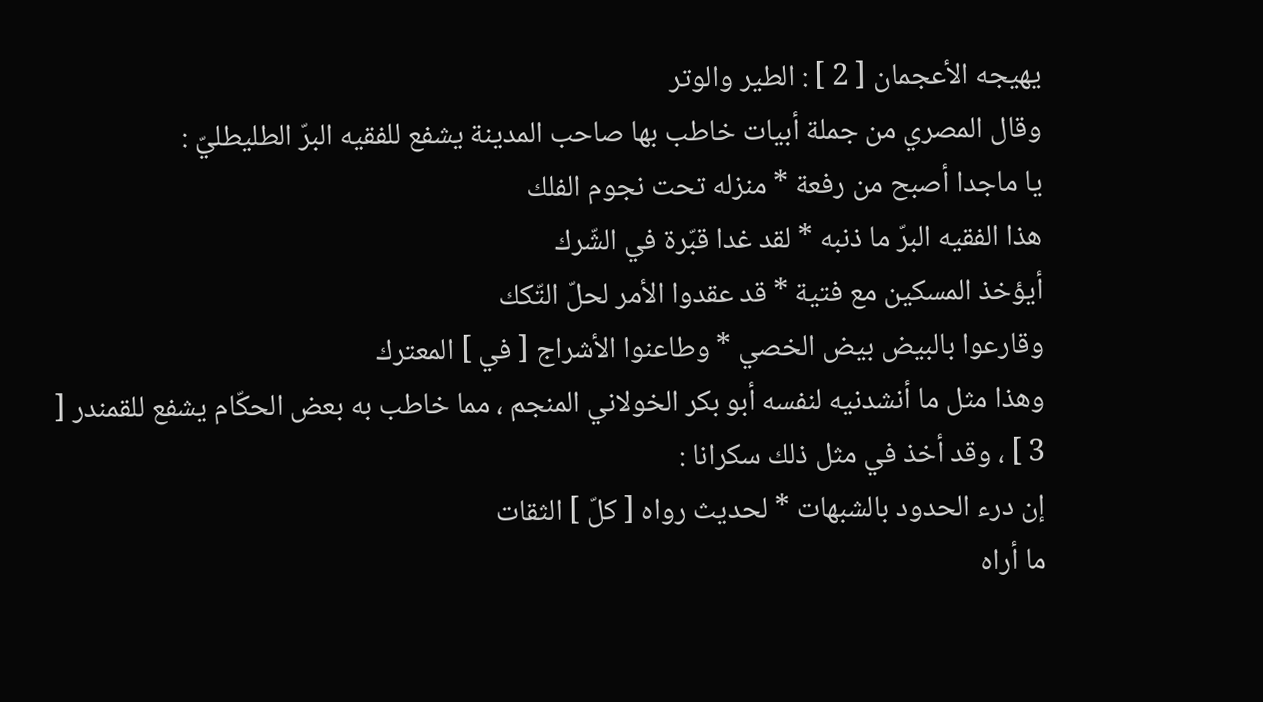يهيجه الأعجمان [ 2 ] : الطير والوتر
وقال المصري من جملة أبيات خاطب بها صاحب المدينة يشفع للفقيه البرّ الطليطليّ :
يا ماجدا أصبح من رفعة * منزله تحت نجوم الفلك
هذا الفقيه البرّ ما ذنبه * لقد غدا قبّرة في الشّرك
أيؤخذ المسكين مع فتية * قد عقدوا الأمر لحلّ التّكك
وقارعوا بالبيض بيض الخصي * وطاعنوا الأشراج [ في ] المعترك
وهذا مثل ما أنشدنيه لنفسه أبو بكر الخولاني المنجم ، مما خاطب به بعض الحكّام يشفع للقمندر [ 3 ] ، وقد أخذ في مثل ذلك سكرانا :
إن درء الحدود بالشبهات * لحديث رواه [ كلّ ] الثقات
ما أراه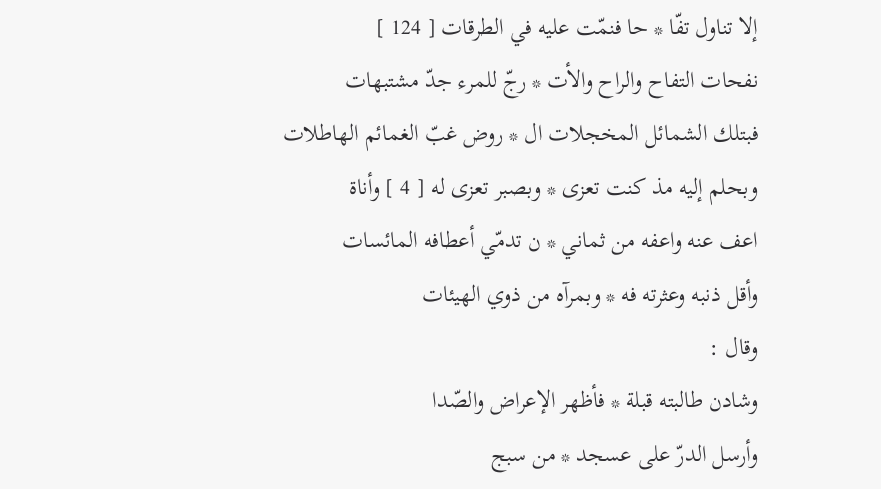إلا تناول تفّا * حا فنمّت عليه في الطرقات [ 124 ]
نفحات التفاح والراح والأت * رجّ للمرء جدّ مشتبهات
فبتلك الشمائل المخجلات ال * روض غبّ الغمائم الهاطلات
وبحلم إليه مذ كنت تعزى * وبصبر تعزى له [ 4 ] وأناة
اعف عنه واعفه من ثماني * ن تدمّي أعطافه المائسات
وأقل ذنبه وعثرته فه * وبمرآه من ذوي الهيئات
وقال :
وشادن طالبته قبلة * فأظهر الإعراض والصّدا
وأرسل الدرّ على عسجد * من سبج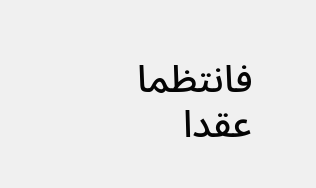فانتظما عقدا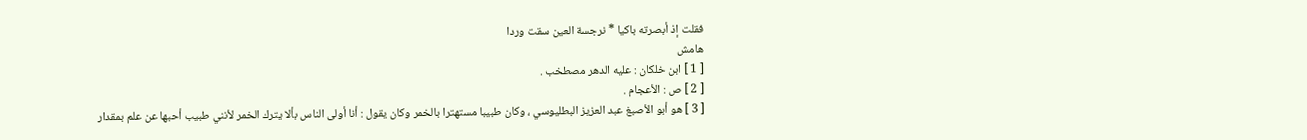فقلت إذ أبصرته باكيا * نرجسة العين سقت وردا
هامش
[ 1 ] ابن خلكان : عليه الدهر مصطخب .
[ 2 ] ص : الأعجام .
[ 3 ] هو أبو الأصبغ عبد العزيز البطليوسي ، وكان طبيبا مستهترا بالخمر وكان يقول : أنا أولى الناس بألا يترك الخمر لأنني طبيب أحبها عن علم بمقدار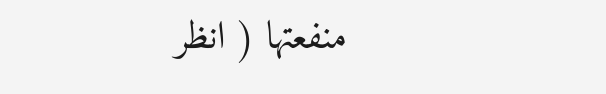منفعتها ( انظر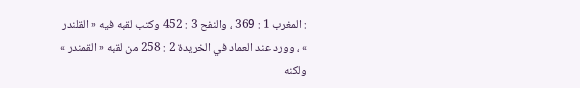: المغرب 1 : 369 ، والنفح 3 : 452 وكتب لقبه فيه « القلندر » ، وورد عند العماد في الخريدة 2 : 258 من لقبه « القمندر » ولكنه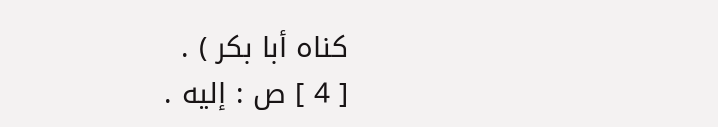كناه أبا بكر ) .
[ 4 ] ص : إليه .